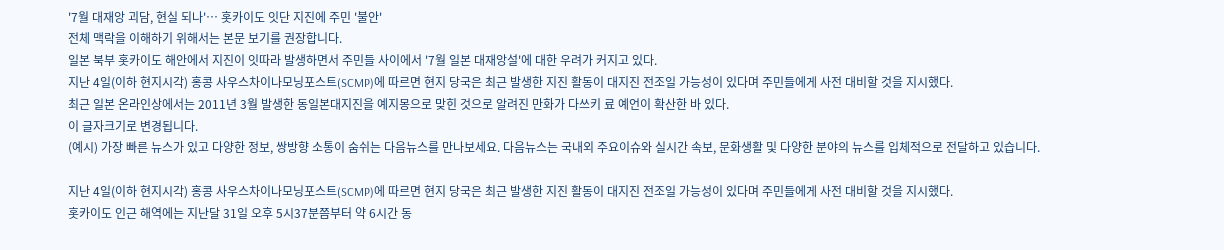'7월 대재앙 괴담, 현실 되나'… 홋카이도 잇단 지진에 주민 '불안'
전체 맥락을 이해하기 위해서는 본문 보기를 권장합니다.
일본 북부 홋카이도 해안에서 지진이 잇따라 발생하면서 주민들 사이에서 '7월 일본 대재앙설'에 대한 우려가 커지고 있다.
지난 4일(이하 현지시각) 홍콩 사우스차이나모닝포스트(SCMP)에 따르면 현지 당국은 최근 발생한 지진 활동이 대지진 전조일 가능성이 있다며 주민들에게 사전 대비할 것을 지시했다.
최근 일본 온라인상에서는 2011년 3월 발생한 동일본대지진을 예지몽으로 맞힌 것으로 알려진 만화가 다쓰키 료 예언이 확산한 바 있다.
이 글자크기로 변경됩니다.
(예시) 가장 빠른 뉴스가 있고 다양한 정보, 쌍방향 소통이 숨쉬는 다음뉴스를 만나보세요. 다음뉴스는 국내외 주요이슈와 실시간 속보, 문화생활 및 다양한 분야의 뉴스를 입체적으로 전달하고 있습니다.

지난 4일(이하 현지시각) 홍콩 사우스차이나모닝포스트(SCMP)에 따르면 현지 당국은 최근 발생한 지진 활동이 대지진 전조일 가능성이 있다며 주민들에게 사전 대비할 것을 지시했다.
홋카이도 인근 해역에는 지난달 31일 오후 5시37분쯤부터 약 6시간 동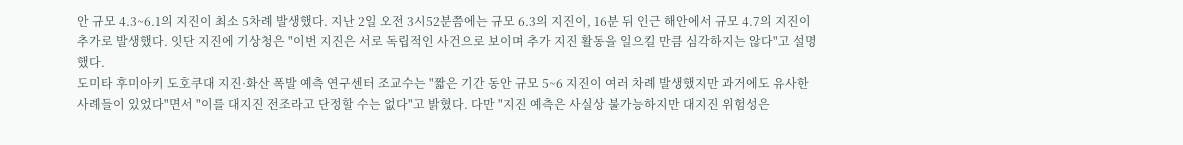안 규모 4.3~6.1의 지진이 최소 5차례 발생했다. 지난 2일 오전 3시52분쯤에는 규모 6.3의 지진이, 16분 뒤 인근 해안에서 규모 4.7의 지진이 추가로 발생했다. 잇단 지진에 기상청은 "이번 지진은 서로 독립적인 사건으로 보이며 추가 지진 활동을 일으킬 만큼 심각하지는 않다"고 설명했다.
도미타 후미아키 도호쿠대 지진·화산 폭발 예측 연구센터 조교수는 "짧은 기간 동안 규모 5~6 지진이 여러 차례 발생했지만 과거에도 유사한 사례들이 있었다"면서 "이를 대지진 전조라고 단정할 수는 없다"고 밝혔다. 다만 "지진 예측은 사실상 불가능하지만 대지진 위험성은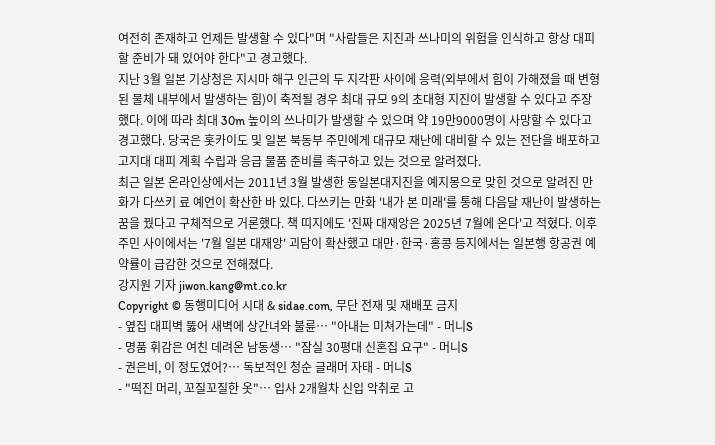여전히 존재하고 언제든 발생할 수 있다"며 "사람들은 지진과 쓰나미의 위험을 인식하고 항상 대피할 준비가 돼 있어야 한다"고 경고했다.
지난 3월 일본 기상청은 지시마 해구 인근의 두 지각판 사이에 응력(외부에서 힘이 가해졌을 때 변형된 물체 내부에서 발생하는 힘)이 축적될 경우 최대 규모 9의 초대형 지진이 발생할 수 있다고 주장했다. 이에 따라 최대 30m 높이의 쓰나미가 발생할 수 있으며 약 19만9000명이 사망할 수 있다고 경고했다. 당국은 홋카이도 및 일본 북동부 주민에게 대규모 재난에 대비할 수 있는 전단을 배포하고 고지대 대피 계획 수립과 응급 물품 준비를 촉구하고 있는 것으로 알려졌다.
최근 일본 온라인상에서는 2011년 3월 발생한 동일본대지진을 예지몽으로 맞힌 것으로 알려진 만화가 다쓰키 료 예언이 확산한 바 있다. 다쓰키는 만화 '내가 본 미래'를 통해 다음달 재난이 발생하는 꿈을 꿨다고 구체적으로 거론했다. 책 띠지에도 '진짜 대재앙은 2025년 7월에 온다'고 적혔다. 이후 주민 사이에서는 '7월 일본 대재앙' 괴담이 확산했고 대만·한국·홍콩 등지에서는 일본행 항공권 예약률이 급감한 것으로 전해졌다.
강지원 기자 jiwon.kang@mt.co.kr
Copyright © 동행미디어 시대 & sidae.com, 무단 전재 및 재배포 금지
- 옆집 대피벽 뚫어 새벽에 상간녀와 불륜… "아내는 미쳐가는데" - 머니S
- 명품 휘감은 여친 데려온 남동생… "잠실 30평대 신혼집 요구" - 머니S
- 권은비, 이 정도였어?… 독보적인 청순 글래머 자태 - 머니S
- "떡진 머리, 꼬질꼬질한 옷"… 입사 2개월차 신입 악취로 고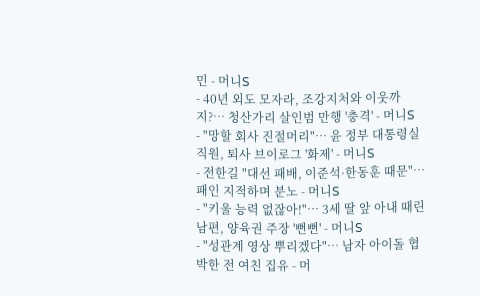민 - 머니S
- 40년 외도 모자라, 조강지처와 이웃까지?… 청산가리 살인범 만행 '충격' - 머니S
- "망할 회사 진절머리"… 윤 정부 대통령실 직원, 퇴사 브이로그 '화제' - 머니S
- 전한길 "대선 패배, 이준석·한동훈 때문"… 패인 지적하며 분노 - 머니S
- "키울 능력 없잖아!"… 3세 딸 앞 아내 때린 남편, 양육권 주장 '뻔뻔' - 머니S
- "성관계 영상 뿌리겠다"… 남자 아이돌 협박한 전 여친 집유 - 머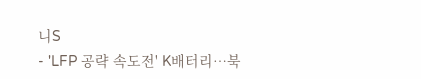니S
- 'LFP 공략 속도전' K배터리…북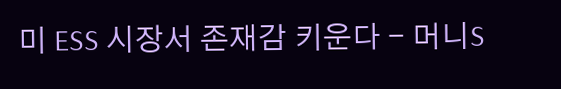미 ESS 시장서 존재감 키운다 - 머니S